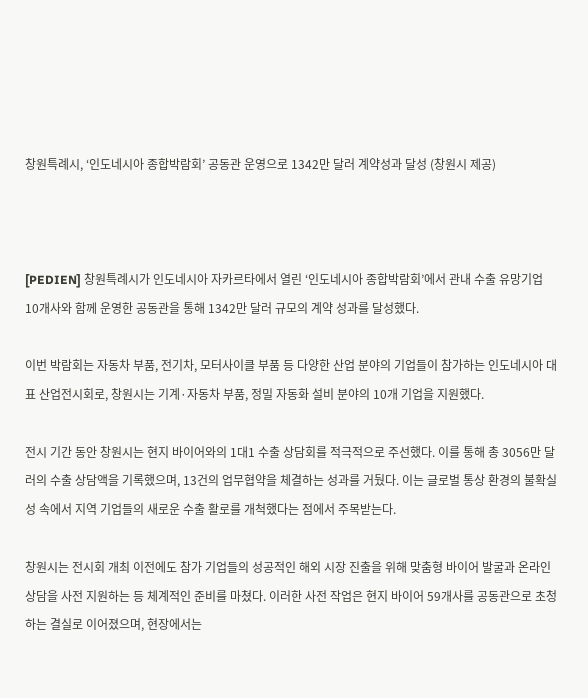창원특례시, ‘인도네시아 종합박람회’ 공동관 운영으로 1342만 달러 계약성과 달성 (창원시 제공)



[PEDIEN] 창원특례시가 인도네시아 자카르타에서 열린 ‘인도네시아 종합박람회’에서 관내 수출 유망기업 10개사와 함께 운영한 공동관을 통해 1342만 달러 규모의 계약 성과를 달성했다.

이번 박람회는 자동차 부품, 전기차, 모터사이클 부품 등 다양한 산업 분야의 기업들이 참가하는 인도네시아 대표 산업전시회로, 창원시는 기계·자동차 부품, 정밀 자동화 설비 분야의 10개 기업을 지원했다.

전시 기간 동안 창원시는 현지 바이어와의 1대1 수출 상담회를 적극적으로 주선했다. 이를 통해 총 3056만 달러의 수출 상담액을 기록했으며, 13건의 업무협약을 체결하는 성과를 거뒀다. 이는 글로벌 통상 환경의 불확실성 속에서 지역 기업들의 새로운 수출 활로를 개척했다는 점에서 주목받는다.

창원시는 전시회 개최 이전에도 참가 기업들의 성공적인 해외 시장 진출을 위해 맞춤형 바이어 발굴과 온라인 상담을 사전 지원하는 등 체계적인 준비를 마쳤다. 이러한 사전 작업은 현지 바이어 59개사를 공동관으로 초청하는 결실로 이어졌으며, 현장에서는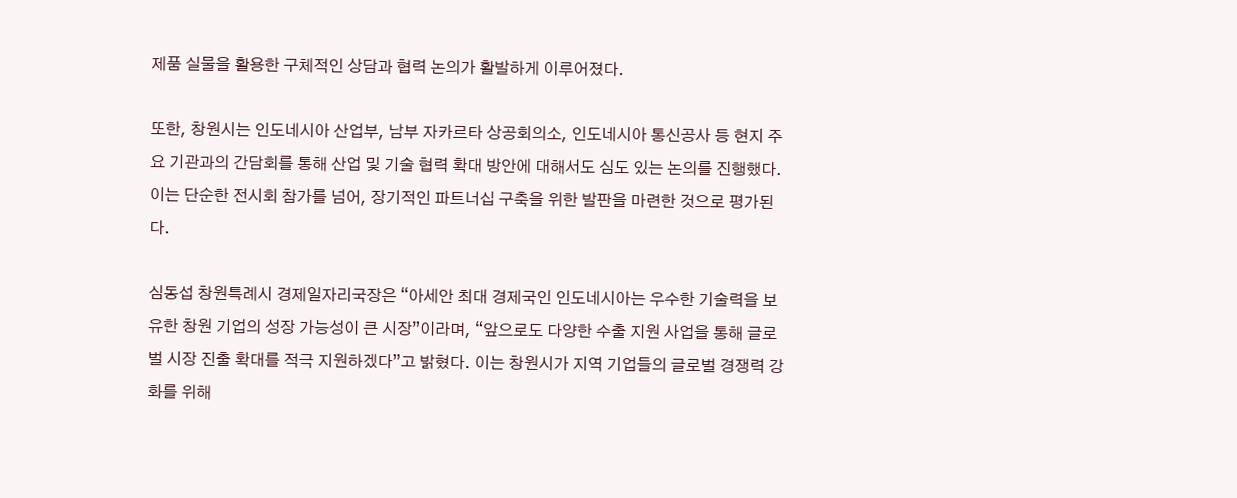제품 실물을 활용한 구체적인 상담과 협력 논의가 활발하게 이루어졌다.

또한, 창원시는 인도네시아 산업부, 남부 자카르타 상공회의소, 인도네시아 통신공사 등 현지 주요 기관과의 간담회를 통해 산업 및 기술 협력 확대 방안에 대해서도 심도 있는 논의를 진행했다. 이는 단순한 전시회 참가를 넘어, 장기적인 파트너십 구축을 위한 발판을 마련한 것으로 평가된다.

심동섭 창원특례시 경제일자리국장은 “아세안 최대 경제국인 인도네시아는 우수한 기술력을 보유한 창원 기업의 성장 가능성이 큰 시장”이라며, “앞으로도 다양한 수출 지원 사업을 통해 글로벌 시장 진출 확대를 적극 지원하겠다”고 밝혔다. 이는 창원시가 지역 기업들의 글로벌 경쟁력 강화를 위해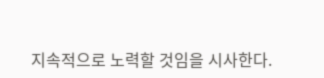지속적으로 노력할 것임을 시사한다.